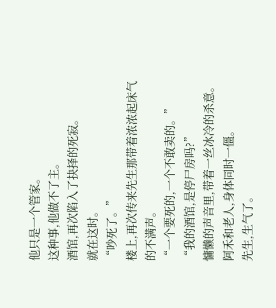他只是一个管家。
这种事,他做不了主。
酒馆,再次陷入了抉择的死寂。
就在这时。
“吵死了。”
楼上,再次传来先生那带着浓浓起床气的不满声。
“一个要死的,一个不敢卖的。”
“我的酒馆,是停尸房吗?”
慵懒的声音里,带着一丝冰冷的杀意。
阿禾和老人,身体同时一僵。
先生,生气了。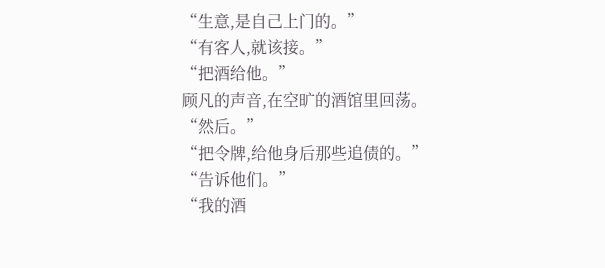“生意,是自己上门的。”
“有客人,就该接。”
“把酒给他。”
顾凡的声音,在空旷的酒馆里回荡。
“然后。”
“把令牌,给他身后那些追债的。”
“告诉他们。”
“我的酒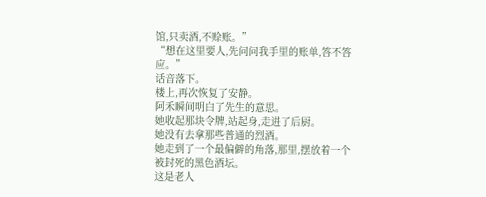馆,只卖酒,不赊账。”
“想在这里要人,先问问我手里的账单,答不答应。”
话音落下。
楼上,再次恢复了安静。
阿禾瞬间明白了先生的意思。
她收起那块令牌,站起身,走进了后厨。
她没有去拿那些普通的烈酒。
她走到了一个最偏僻的角落,那里,摆放着一个被封死的黑色酒坛。
这是老人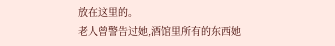放在这里的。
老人曾警告过她,酒馆里所有的东西她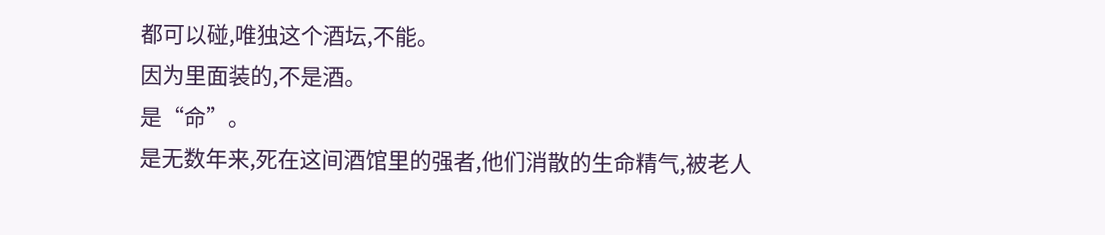都可以碰,唯独这个酒坛,不能。
因为里面装的,不是酒。
是“命”。
是无数年来,死在这间酒馆里的强者,他们消散的生命精气,被老人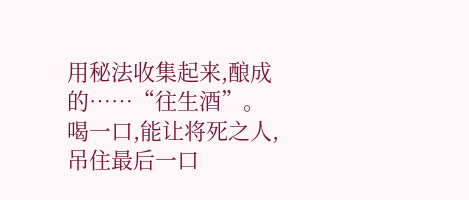用秘法收集起来,酿成的……“往生酒”。
喝一口,能让将死之人,吊住最后一口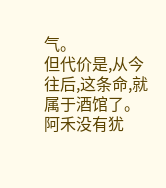气。
但代价是,从今往后,这条命,就属于酒馆了。
阿禾没有犹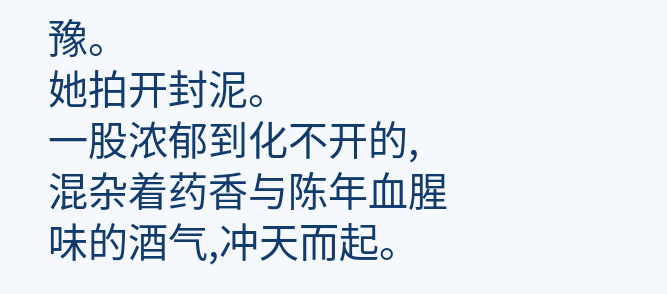豫。
她拍开封泥。
一股浓郁到化不开的,混杂着药香与陈年血腥味的酒气,冲天而起。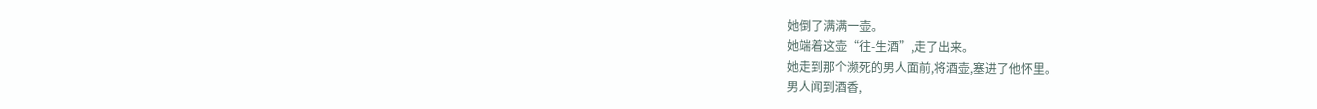她倒了满满一壶。
她端着这壶“往-生酒”,走了出来。
她走到那个濒死的男人面前,将酒壶,塞进了他怀里。
男人闻到酒香,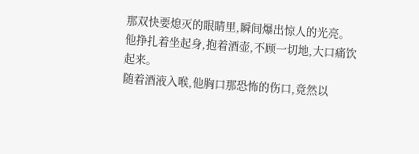那双快要熄灭的眼睛里,瞬间爆出惊人的光亮。
他挣扎着坐起身,抱着酒壶,不顾一切地,大口痛饮起来。
随着酒液入喉,他胸口那恐怖的伤口,竟然以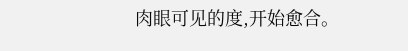肉眼可见的度,开始愈合。